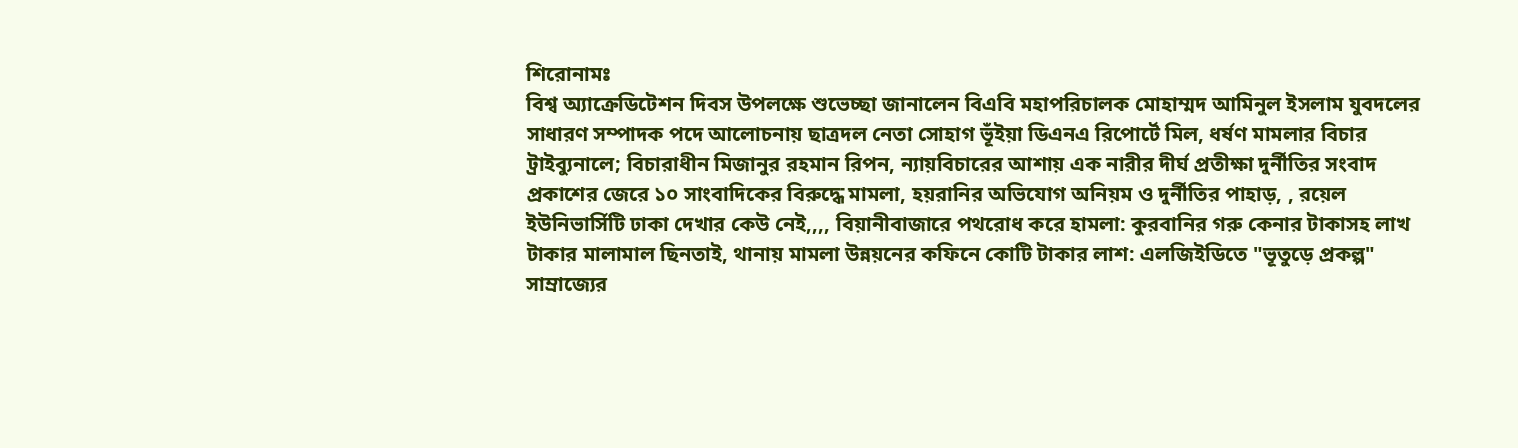শিরোনামঃ
বিশ্ব অ্যাক্রেডিটেশন দিবস উপলক্ষে শুভেচ্ছা জানালেন বিএবি মহাপরিচালক মোহাম্মদ আমিনুল ইসলাম যুবদলের সাধারণ সম্পাদক পদে আলোচনায় ছাত্রদল নেতা সোহাগ ভূঁইয়া ডিএনএ রিপোর্টে মিল, ধর্ষণ মামলার বিচার ট্রাইব্যুনালে; বিচারাধীন মিজানুর রহমান রিপন, ন্যায়বিচারের আশায় এক নারীর দীর্ঘ প্রতীক্ষা দুর্নীতির সংবাদ প্রকাশের জেরে ১০ সাংবাদিকের বিরুদ্ধে মামলা, হয়রানির অভিযোগ অনিয়ম ও দুর্নীতির পাহাড়, , রয়েল ইউনিভার্সিটি ঢাকা দেখার কেউ নেই,,,, বিয়ানীবাজারে পথরোধ করে হামলা: কুরবানির গরু কেনার টাকাসহ লাখ টাকার মালামাল ছিনতাই, থানায় মামলা উন্নয়নের কফিনে কোটি টাকার লাশ: এলজিইডিতে "ভূতুড়ে প্রকল্প" সাম্রাজ্যের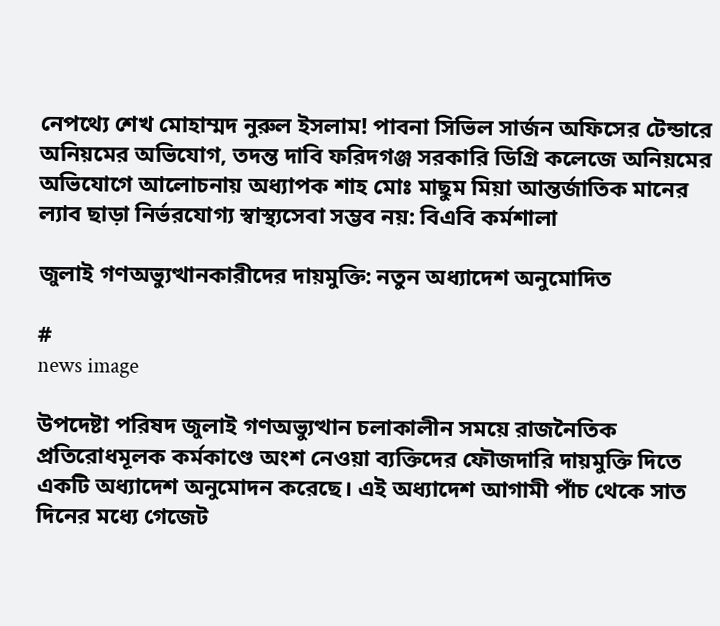নেপথ্যে শেখ মোহাম্মদ নুরুল ইসলাম! পাবনা সিভিল সার্জন অফিসের টেন্ডারে অনিয়মের অভিযোগ, তদন্ত দাবি ফরিদগঞ্জ সরকারি ডিগ্রি কলেজে অনিয়মের অভিযোগে আলোচনায় অধ্যাপক শাহ মোঃ মাছুম মিয়া আন্তর্জাতিক মানের ল্যাব ছাড়া নির্ভরযোগ্য স্বাস্থ্যসেবা সম্ভব নয়: বিএবি কর্মশালা

জুলাই গণঅভ্যুত্থানকারীদের দায়মুক্তি: নতুন অধ্যাদেশ অনুমোদিত

#
news image

উপদেষ্টা পরিষদ জুলাই গণঅভ্যুত্থান চলাকালীন সময়ে রাজনৈতিক প্রতিরোধমূলক কর্মকাণ্ডে অংশ নেওয়া ব্যক্তিদের ফৌজদারি দায়মুক্তি দিতে একটি অধ্যাদেশ অনুমোদন করেছে। এই অধ্যাদেশ আগামী পাঁচ থেকে সাত দিনের মধ্যে গেজেট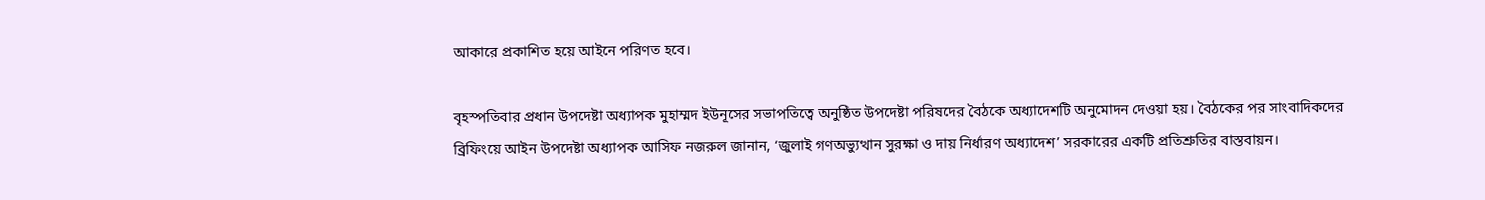আকারে প্রকাশিত হয়ে আইনে পরিণত হবে।

বৃহস্পতিবার প্রধান উপদেষ্টা অধ্যাপক মুহাম্মদ ইউনূসের সভাপতিত্বে অনুষ্ঠিত উপদেষ্টা পরিষদের বৈঠকে অধ্যাদেশটি অনুমোদন দেওয়া হয়। বৈঠকের পর সাংবাদিকদের ব্রিফিংয়ে আইন উপদেষ্টা অধ্যাপক আসিফ নজরুল জানান, ‘জুলাই গণঅভ্যুত্থান সুরক্ষা ও দায় নির্ধারণ অধ্যাদেশ’ সরকারের একটি প্রতিশ্রুতির বাস্তবায়ন।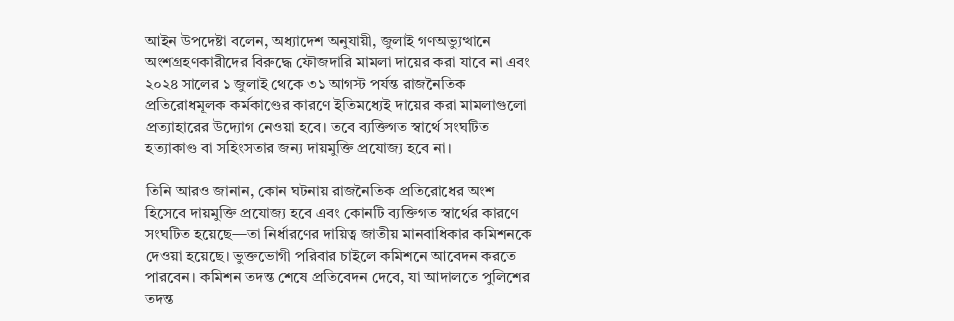আইন উপদেষ্টা বলেন, অধ্যাদেশ অনুযায়ী, জুলাই গণঅভ্যুত্থানে অংশগ্রহণকারীদের বিরুদ্ধে ফৌজদারি মামলা দায়ের করা যাবে না এবং ২০২৪ সালের ১ জুলাই থেকে ৩১ আগস্ট পর্যন্ত রাজনৈতিক প্রতিরোধমূলক কর্মকাণ্ডের কারণে ইতিমধ্যেই দায়ের করা মামলাগুলো প্রত্যাহারের উদ্যোগ নেওয়া হবে। তবে ব্যক্তিগত স্বার্থে সংঘটিত হত্যাকাণ্ড বা সহিংসতার জন্য দায়মুক্তি প্রযোজ্য হবে না।

তিনি আরও জানান, কোন ঘটনায় রাজনৈতিক প্রতিরোধের অংশ হিসেবে দায়মুক্তি প্রযোজ্য হবে এবং কোনটি ব্যক্তিগত স্বার্থের কারণে সংঘটিত হয়েছে—তা নির্ধারণের দায়িত্ব জাতীয় মানবাধিকার কমিশনকে দেওয়া হয়েছে। ভুক্তভোগী পরিবার চাইলে কমিশনে আবেদন করতে পারবেন। কমিশন তদন্ত শেষে প্রতিবেদন দেবে, যা আদালতে পুলিশের তদন্ত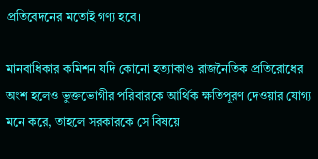প্রতিবেদনের মতোই গণ্য হবে।

মানবাধিকার কমিশন যদি কোনো হত্যাকাণ্ড রাজনৈতিক প্রতিরোধের অংশ হলেও ভুক্তভোগীর পরিবারকে আর্থিক ক্ষতিপূরণ দেওয়ার যোগ্য মনে করে, তাহলে সরকারকে সে বিষয়ে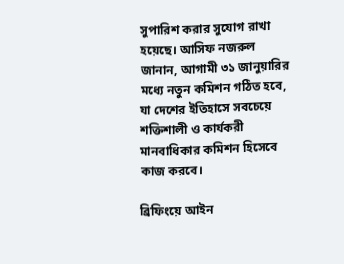সুপারিশ করার সুযোগ রাখা হয়েছে। আসিফ নজরুল জানান, আগামী ৩১ জানুয়ারির মধ্যে নতুন কমিশন গঠিত হবে, যা দেশের ইতিহাসে সবচেয়ে শক্তিশালী ও কার্যকরী মানবাধিকার কমিশন হিসেবে কাজ করবে।

ব্রিফিংয়ে আইন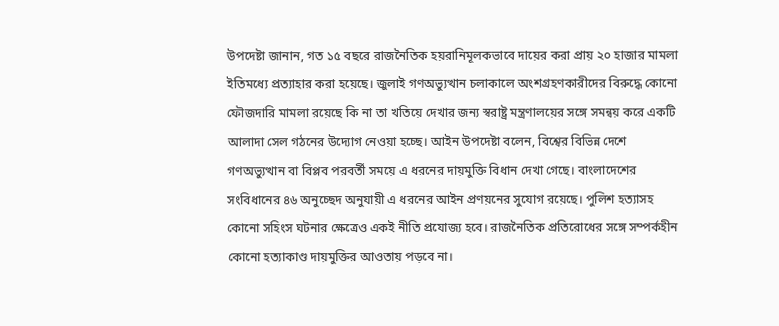উপদেষ্টা জানান, গত ১৫ বছরে রাজনৈতিক হয়রানিমূলকভাবে দায়ের করা প্রায় ২০ হাজার মামলা ইতিমধ্যে প্রত্যাহার করা হয়েছে। জুলাই গণঅভ্যুত্থান চলাকালে অংশগ্রহণকারীদের বিরুদ্ধে কোনো ফৌজদারি মামলা রয়েছে কি না তা খতিয়ে দেখার জন্য স্বরাষ্ট্র মন্ত্রণালয়ের সঙ্গে সমন্বয় করে একটি আলাদা সেল গঠনের উদ্যোগ নেওয়া হচ্ছে। আইন উপদেষ্টা বলেন, বিশ্বের বিভিন্ন দেশে গণঅভ্যুত্থান বা বিপ্লব পরবর্তী সময়ে এ ধরনের দায়মুক্তি বিধান দেখা গেছে। বাংলাদেশের সংবিধানের ৪৬ অনুচ্ছেদ অনুযায়ী এ ধরনের আইন প্রণয়নের সুযোগ রয়েছে। পুলিশ হত্যাসহ কোনো সহিংস ঘটনার ক্ষেত্রেও একই নীতি প্রযোজ্য হবে। রাজনৈতিক প্রতিরোধের সঙ্গে সম্পর্কহীন কোনো হত্যাকাণ্ড দায়মুক্তির আওতায় পড়বে না।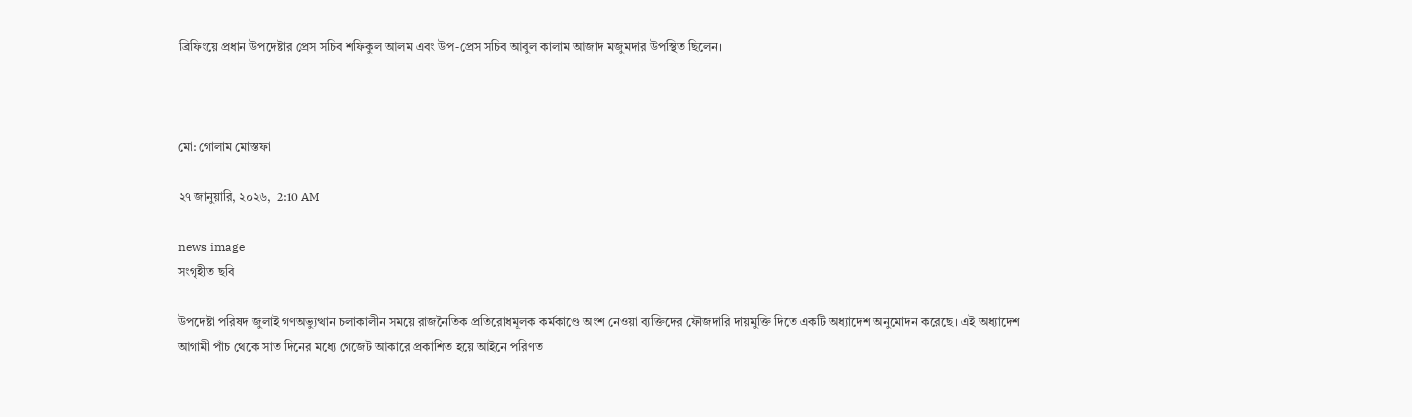ব্রিফিংয়ে প্রধান উপদেষ্টার প্রেস সচিব শফিকুল আলম এবং উপ-প্রেস সচিব আবুল কালাম আজাদ মজুমদার উপস্থিত ছিলেন।



মো: গোলাম মোস্তফা

২৭ জানুয়ারি, ২০২৬,  2:10 AM

news image
সংগৃহীত ছবি

উপদেষ্টা পরিষদ জুলাই গণঅভ্যুত্থান চলাকালীন সময়ে রাজনৈতিক প্রতিরোধমূলক কর্মকাণ্ডে অংশ নেওয়া ব্যক্তিদের ফৌজদারি দায়মুক্তি দিতে একটি অধ্যাদেশ অনুমোদন করেছে। এই অধ্যাদেশ আগামী পাঁচ থেকে সাত দিনের মধ্যে গেজেট আকারে প্রকাশিত হয়ে আইনে পরিণত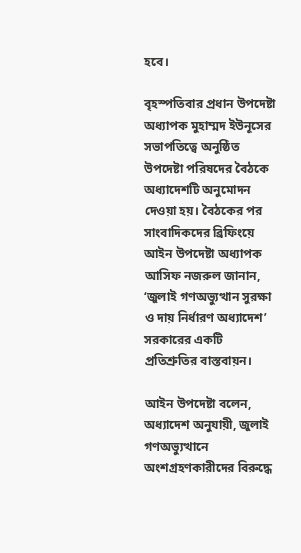হবে।

বৃহস্পতিবার প্রধান উপদেষ্টা অধ্যাপক মুহাম্মদ ইউনূসের সভাপতিত্বে অনুষ্ঠিত উপদেষ্টা পরিষদের বৈঠকে অধ্যাদেশটি অনুমোদন দেওয়া হয়। বৈঠকের পর সাংবাদিকদের ব্রিফিংয়ে আইন উপদেষ্টা অধ্যাপক আসিফ নজরুল জানান, ‘জুলাই গণঅভ্যুত্থান সুরক্ষা ও দায় নির্ধারণ অধ্যাদেশ’ সরকারের একটি প্রতিশ্রুতির বাস্তবায়ন।

আইন উপদেষ্টা বলেন, অধ্যাদেশ অনুযায়ী, জুলাই গণঅভ্যুত্থানে অংশগ্রহণকারীদের বিরুদ্ধে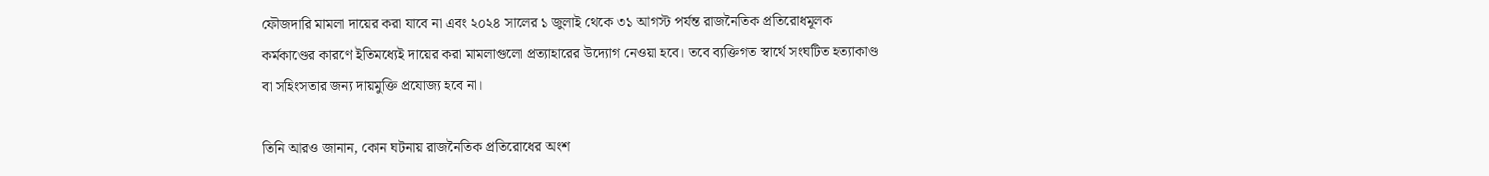ফৌজদারি মামলা দায়ের করা যাবে না এবং ২০২৪ সালের ১ জুলাই থেকে ৩১ আগস্ট পর্যন্ত রাজনৈতিক প্রতিরোধমূলক কর্মকাণ্ডের কারণে ইতিমধ্যেই দায়ের করা মামলাগুলো প্রত্যাহারের উদ্যোগ নেওয়া হবে। তবে ব্যক্তিগত স্বার্থে সংঘটিত হত্যাকাণ্ড বা সহিংসতার জন্য দায়মুক্তি প্রযোজ্য হবে না।

তিনি আরও জানান, কোন ঘটনায় রাজনৈতিক প্রতিরোধের অংশ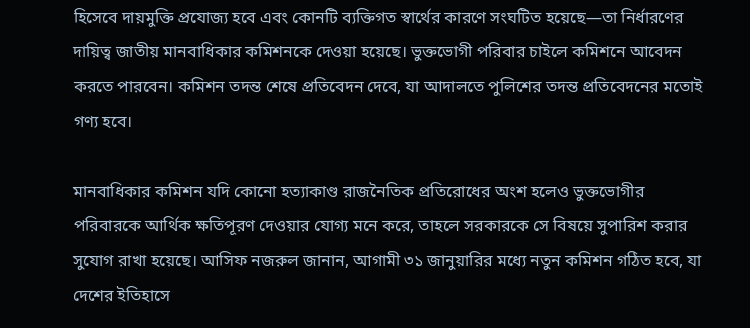হিসেবে দায়মুক্তি প্রযোজ্য হবে এবং কোনটি ব্যক্তিগত স্বার্থের কারণে সংঘটিত হয়েছে—তা নির্ধারণের দায়িত্ব জাতীয় মানবাধিকার কমিশনকে দেওয়া হয়েছে। ভুক্তভোগী পরিবার চাইলে কমিশনে আবেদন করতে পারবেন। কমিশন তদন্ত শেষে প্রতিবেদন দেবে, যা আদালতে পুলিশের তদন্ত প্রতিবেদনের মতোই গণ্য হবে।

মানবাধিকার কমিশন যদি কোনো হত্যাকাণ্ড রাজনৈতিক প্রতিরোধের অংশ হলেও ভুক্তভোগীর পরিবারকে আর্থিক ক্ষতিপূরণ দেওয়ার যোগ্য মনে করে, তাহলে সরকারকে সে বিষয়ে সুপারিশ করার সুযোগ রাখা হয়েছে। আসিফ নজরুল জানান, আগামী ৩১ জানুয়ারির মধ্যে নতুন কমিশন গঠিত হবে, যা দেশের ইতিহাসে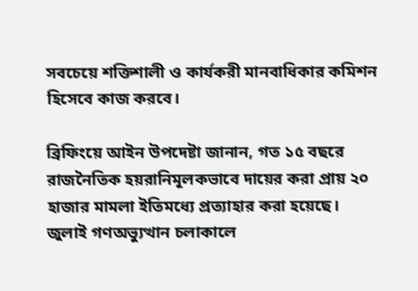সবচেয়ে শক্তিশালী ও কার্যকরী মানবাধিকার কমিশন হিসেবে কাজ করবে।

ব্রিফিংয়ে আইন উপদেষ্টা জানান, গত ১৫ বছরে রাজনৈতিক হয়রানিমূলকভাবে দায়ের করা প্রায় ২০ হাজার মামলা ইতিমধ্যে প্রত্যাহার করা হয়েছে। জুলাই গণঅভ্যুত্থান চলাকালে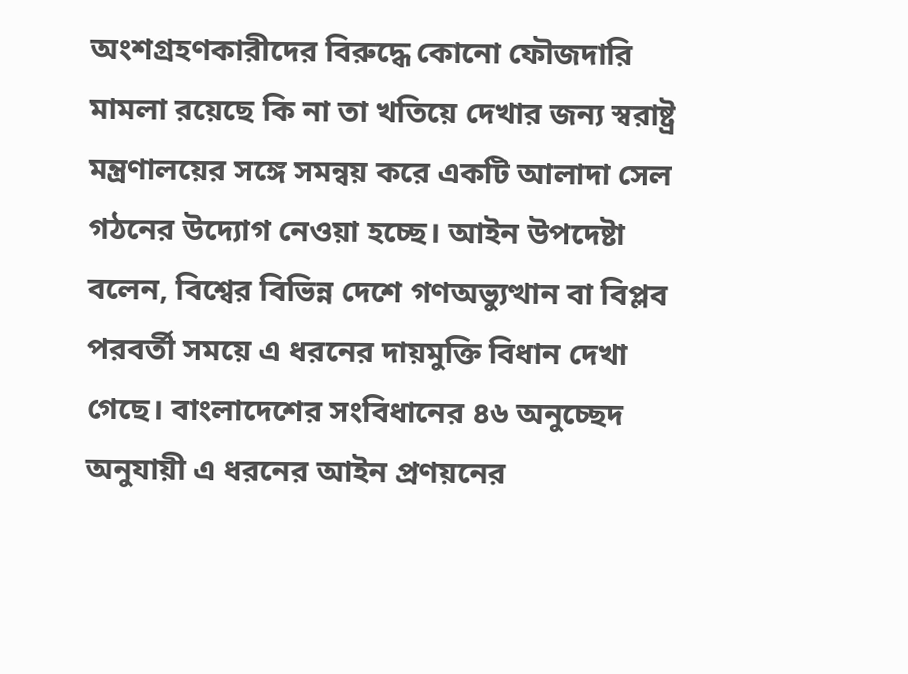অংশগ্রহণকারীদের বিরুদ্ধে কোনো ফৌজদারি মামলা রয়েছে কি না তা খতিয়ে দেখার জন্য স্বরাষ্ট্র মন্ত্রণালয়ের সঙ্গে সমন্বয় করে একটি আলাদা সেল গঠনের উদ্যোগ নেওয়া হচ্ছে। আইন উপদেষ্টা বলেন, বিশ্বের বিভিন্ন দেশে গণঅভ্যুত্থান বা বিপ্লব পরবর্তী সময়ে এ ধরনের দায়মুক্তি বিধান দেখা গেছে। বাংলাদেশের সংবিধানের ৪৬ অনুচ্ছেদ অনুযায়ী এ ধরনের আইন প্রণয়নের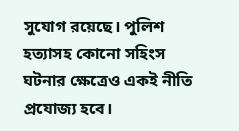সুযোগ রয়েছে। পুলিশ হত্যাসহ কোনো সহিংস ঘটনার ক্ষেত্রেও একই নীতি প্রযোজ্য হবে।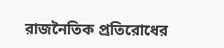রাজনৈতিক প্রতিরোধের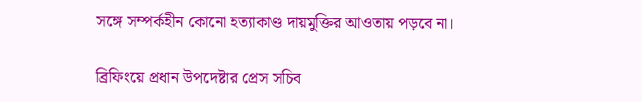সঙ্গে সম্পর্কহীন কোনো হত্যাকাণ্ড দায়মুক্তির আওতায় পড়বে না।

ব্রিফিংয়ে প্রধান উপদেষ্টার প্রেস সচিব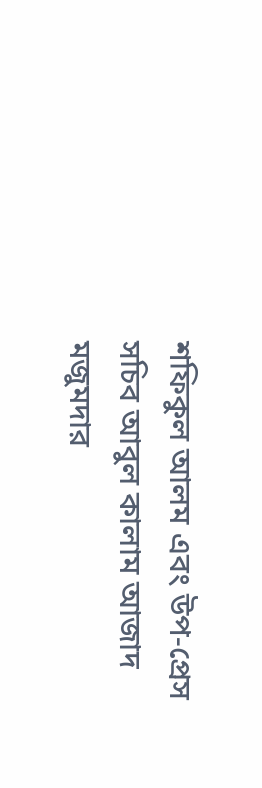শফিকুল আলম এবং উপ-প্রেস সচিব আবুল কালাম আজাদ মজুমদার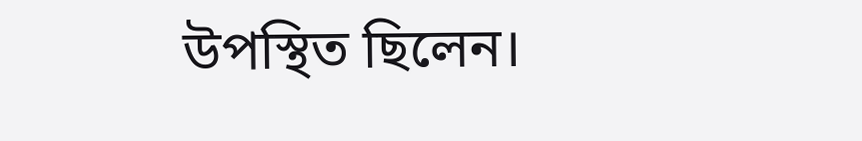উপস্থিত ছিলেন।